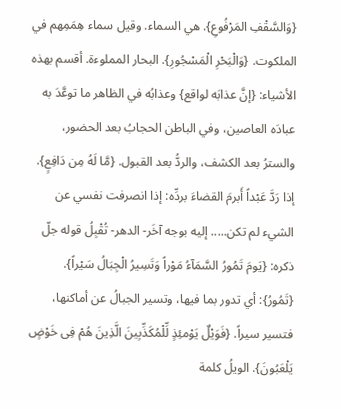{وَالسَّقْفِ المَرْفُوعِ}. هي السماء. وقيل سماء هِمَمِهم في الملكوت. {وَالْبَحْرِ الْمَسْجُورِ}. البحار المملوءة. أقسم بهذه الأشياء: {إنَّ عذابَه لواقع} وعذابُه في الظاهر ما توعَّدَ به عبادَه العاصين، وفي الباطن الحجابُ بعد الحضور، والسترُ بعد الكشف، والردُّ بعد القبول. {مَّا لَهُ مِن دَافِعٍ}. إذا رَدَّ عَبْداً أَبرمَ القضاءَ بردِّه: إذا انصرفت نفسي عن الشيء لم تكن..... إليه بوجه آخَر- الدهر- تُقْبِلُ قوله جلّ ذكره: {يَومَ تَمُورُ السَّمَآءُ مَوْراً وَتَسِيرُ الْجِبَالُ سَيْراً}. {تَمُورُ}: أي تدور بما فيها، وتسير الجبالُ عن أماكنها، فتسير سيراً. {فَوَيْلٌ يَوْمئِذٍ لِّلْمُكَذِّبِينَ الَّذِينَ هُمْ فِى خَوْضٍ يَلْعَبُونَ}. الويلُ كلمة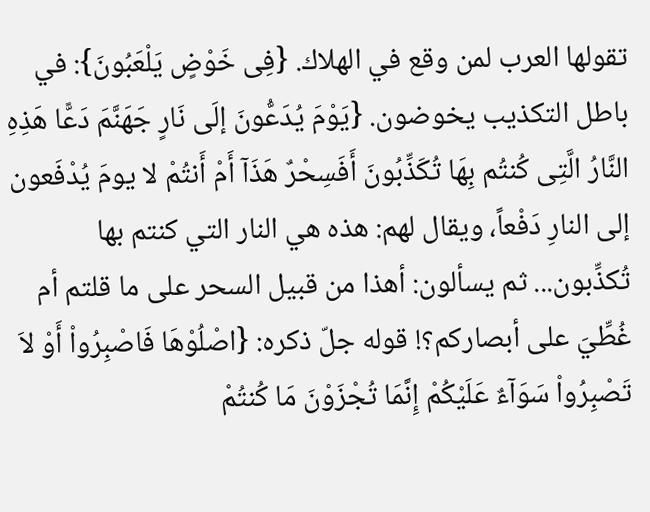تقولها العرب لمن وقع في الهلاك. {فِى خَوْضٍ يَلْعَبُونَ}: في باطل التكذيب يخوضون. {يَوْمَ يُدَعُّونَ إلَى نَارٍ جَهَنَّمَ دَعًّا هَذِهِ النَّارُ الَّتِى كُنتُم بِهَا تُكَذِّبُونَ أَفَسِحْرٌ هَذَآ أَمْ أَنتُمْ لا يومَ يُدْفَعون إلى النارِ دَفْعاً، ويقال لهم: هذه هي النار التي كنتم بها تُكذِّبون... ثم يسألون: أهذا من قبيل السحر على ما قلتم أم غُطِّيَ على أبصاركم؟! قوله جلّ ذكره: {اصْلُوْهَا فَاصْبِرُواْ أَوْ لاَ تَصْبِرُواْ سَوَآءٌ عَلَيْكُمْ إِنَّمَا تُجْزَوْنَ مَا كُنتُمْ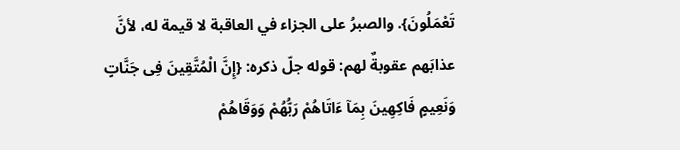تَعْمَلُونَ}. والصبرُ على الجزاء في العاقبة لا قيمة له، لأنَّ عذابَهم عقوبةٌ لهم: قوله جلّ ذكره: {إِنَّ الْمُتَّقِينَ فِى جَنَّاتٍ وَنَعِيمٍ فَاكِهِينَ بِمَآ ءَاتَاهُمْ رَبُّهُمْ وَوَقَاهُمْ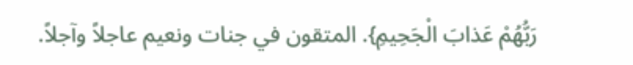رَبُّهُمْ عَذابَ الْجَحِيمِ}. المتقون في جنات ونعيم عاجلاً وآجلاً.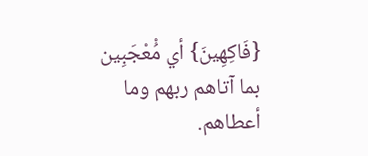{فَاكِهِينَ} أي مُْعْجَبِين بما آتاهم ربهم وما أعطاهم.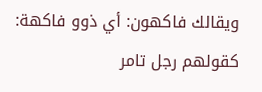ويقالك فاكهون: أي ذوو فاكهة: كقولهم رجل تامر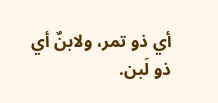أي ذو تمر، ولابنٌ أي ذو لَبن.